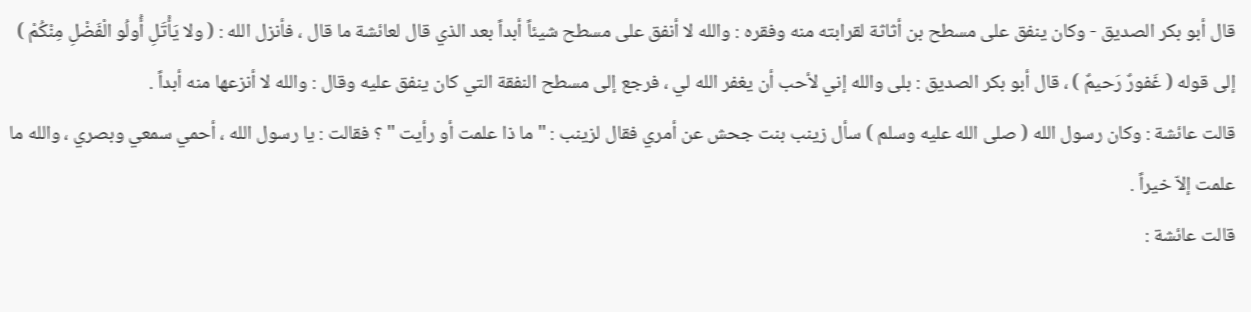قال أبو بكر الصديق - وكان ينفق على مسطح بن أثاثة لقرابته منه وفقره : والله لا أنفق على مسطح شيئاً أبداً بعد الذي قال لعائشة ما قال ، فأنزل الله : ( ولا يَأْتَلِ أُولُو الْفَضْلِ مِنْكُمْ ) إلى قوله ( غَفورٌ رَحيمٌ ) ، قال أبو بكر الصديق : بلى والله إني لأحب أن يغفر الله لي ، فرجع إلى مسطح النفقة التي كان ينفق عليه وقال : والله لا أنزعها منه أبداً .
قالت عائشة : وكان رسول الله ( صلى الله عليه وسلم ) سأل زينب بنت جحش عن أمري فقال لزينب : " ما ذا علمت أو رأيت " ؟ فقالت : يا رسول الله ، أحمي سمعي وبصري ، والله ما علمت إلاّ خيراً .
قالت عائشة :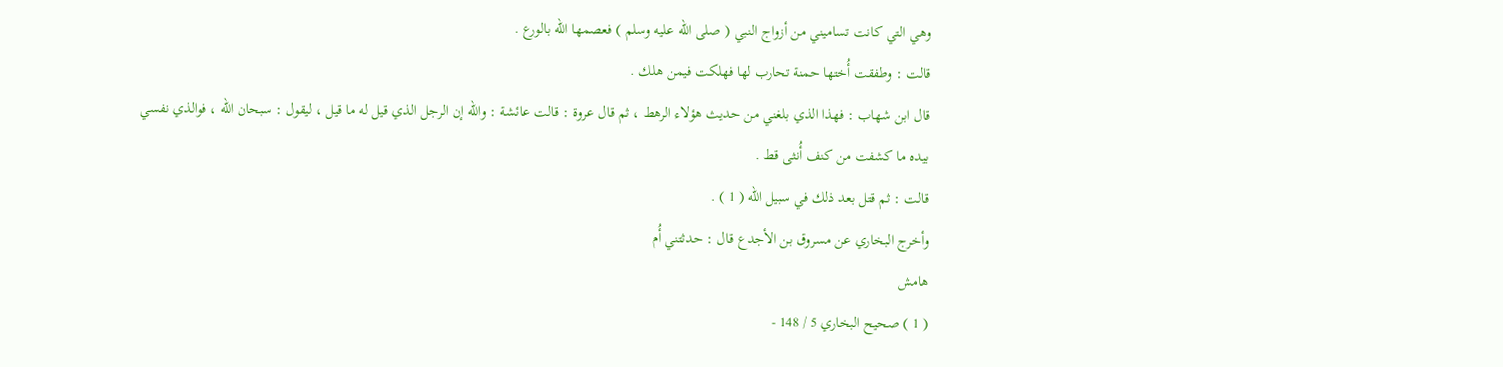وهي التي كانت تساميني من أزواج النبي ( صلى الله عليه وسلم ) فعصمها الله بالورع .
قالت : وطفقت أُختها حمنة تحارب لها فهلكت فيمن هلك .
قال ابن شهاب : فهذا الذي بلغني من حديث هؤلاء الرهط ، ثم قال عروة : قالت عائشة : والله إن الرجل الذي قيل له ما قيل ، ليقول : سبحان الله ، فوالذي نفسي بيده ما كشفت من كنف أُنثى قط .
قالت : ثم قتل بعد ذلك في سبيل الله ( 1 ) .
وأخرج البخاري عن مسروق بن الأجدع قال : حدثتني أُم
هامش
( 1 ) صحيح البخاري 5 / 148 -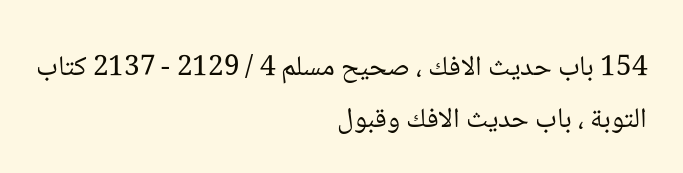154 باب حديث الافك ، صحيح مسلم 4 / 2129 - 2137 كتاب التوبة ، باب حديث الافك وقبول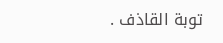توبة القاذف .